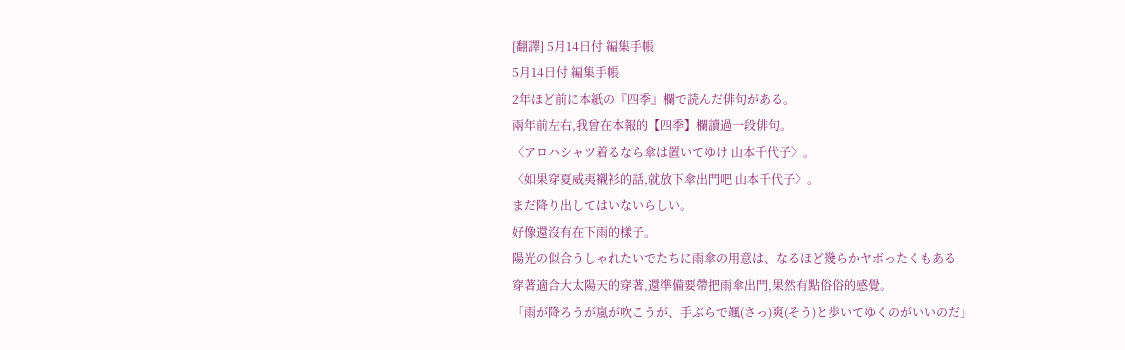[翻譯] 5月14日付 編集手帳
5月14日付 編集手帳
2年ほど前に本紙の『四季』欄で読んだ俳句がある。
兩年前左右,我曾在本報的【四季】欄讀過一段俳句。
〈アロハシャツ着るなら傘は置いてゆけ 山本千代子〉。
〈如果穿夏威夷襯衫的話,就放下傘出門吧 山本千代子〉。
まだ降り出してはいないらしい。
好像還沒有在下雨的樣子。
陽光の似合うしゃれたいでたちに雨傘の用意は、なるほど幾らかヤボったくもある
穿著適合大太陽天的穿著,還準備要帶把雨傘出門,果然有點俗俗的感覺。
「雨が降ろうが嵐が吹こうが、手ぶらで颯(さっ)爽(そう)と歩いてゆくのがいいのだ」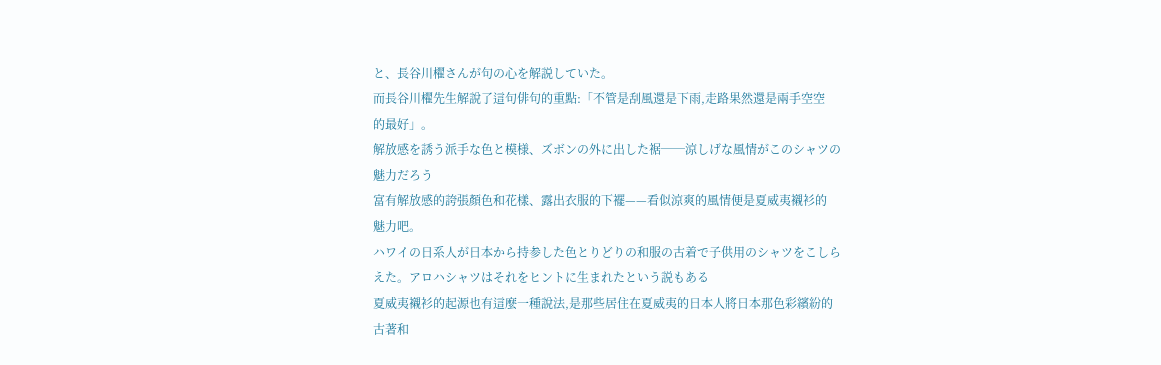と、長谷川櫂さんが句の心を解説していた。
而長谷川櫂先生解說了這句俳句的重點:「不管是刮風還是下雨,走路果然還是兩手空空
的最好」。
解放感を誘う派手な色と模様、ズボンの外に出した裾──涼しげな風情がこのシャツの
魅力だろう
富有解放感的誇張顏色和花樣、露出衣服的下襬——看似涼爽的風情便是夏威夷襯衫的
魅力吧。
ハワイの日系人が日本から持参した色とりどりの和服の古着で子供用のシャツをこしら
えた。アロハシャツはそれをヒントに生まれたという説もある
夏威夷襯衫的起源也有這麼一種說法,是那些居住在夏威夷的日本人將日本那色彩繽紛的
古著和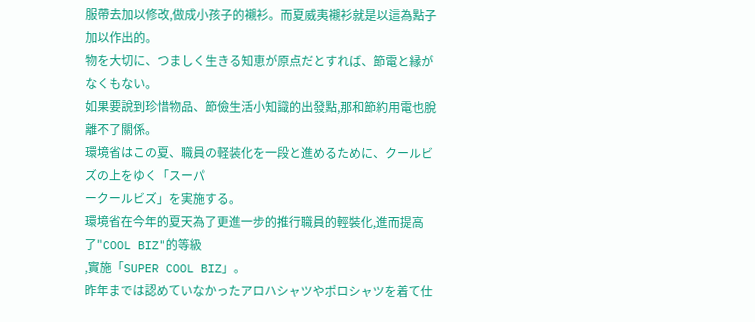服帶去加以修改,做成小孩子的襯衫。而夏威夷襯衫就是以這為點子加以作出的。
物を大切に、つましく生きる知恵が原点だとすれば、節電と縁がなくもない。
如果要說到珍惜物品、節儉生活小知識的出發點,那和節約用電也脫離不了關係。
環境省はこの夏、職員の軽装化を一段と進めるために、クールビズの上をゆく「スーパ
ークールビズ」を実施する。
環境省在今年的夏天為了更進一步的推行職員的輕裝化,進而提高了"COOL BIZ"的等級
,實施「SUPER COOL BIZ」。
昨年までは認めていなかったアロハシャツやポロシャツを着て仕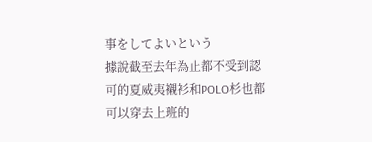事をしてよいという
據說截至去年為止都不受到認可的夏威夷襯衫和POLO杉也都可以穿去上班的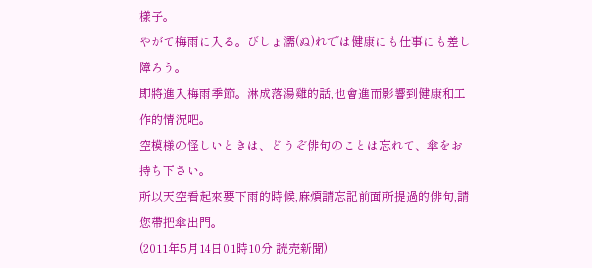樣子。
やがて梅雨に入る。びしょ濡(ぬ)れでは健康にも仕事にも差し障ろう。
即將進入梅雨季節。淋成落湯雞的話,也會進而影響到健康和工作的情況吧。
空模様の怪しいときは、どうぞ俳句のことは忘れて、傘をお持ち下さい。
所以天空看起來要下雨的時候,麻煩請忘記前面所提過的俳句,請您帶把傘出門。
(2011年5月14日01時10分 読売新聞)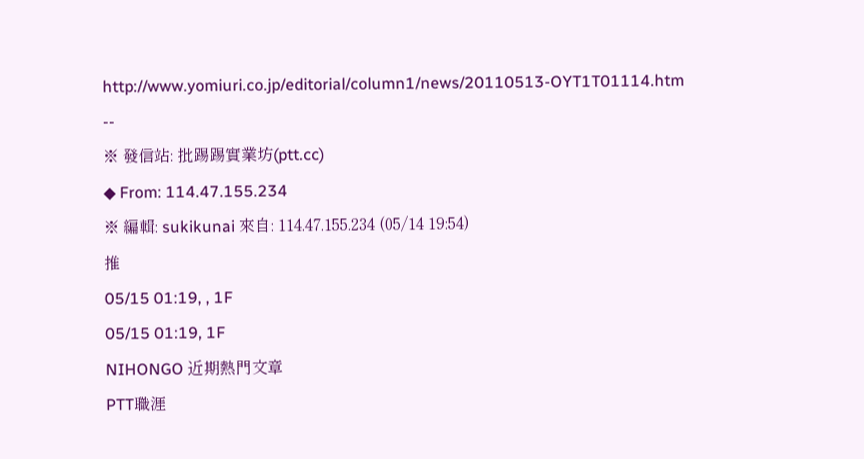http://www.yomiuri.co.jp/editorial/column1/news/20110513-OYT1T01114.htm
--
※ 發信站: 批踢踢實業坊(ptt.cc)
◆ From: 114.47.155.234
※ 編輯: sukikunai 來自: 114.47.155.234 (05/14 19:54)
推
05/15 01:19, , 1F
05/15 01:19, 1F
NIHONGO 近期熱門文章
PTT職涯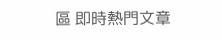區 即時熱門文章